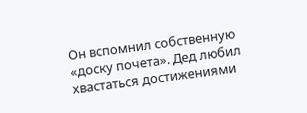Он вспомнил собственную «доску почета». Дед любил хвастаться достижениями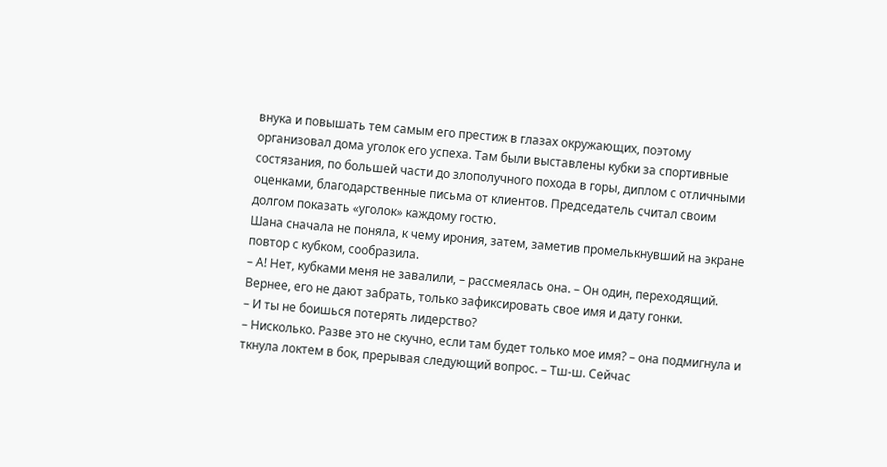внука и повышать тем самым его престиж в глазах окружающих, поэтому организовал дома уголок его успеха. Там были выставлены кубки за спортивные состязания, по большей части до злополучного похода в горы, диплом с отличными оценками, благодарственные письма от клиентов. Председатель считал своим долгом показать «уголок» каждому гостю.
Шана сначала не поняла, к чему ирония, затем, заметив промелькнувший на экране повтор с кубком, сообразила.
– А! Нет, кубками меня не завалили, – рассмеялась она. – Он один, переходящий. Вернее, его не дают забрать, только зафиксировать свое имя и дату гонки.
– И ты не боишься потерять лидерство?
– Нисколько. Разве это не скучно, если там будет только мое имя? – она подмигнула и ткнула локтем в бок, прерывая следующий вопрос. – Тш-ш. Сейчас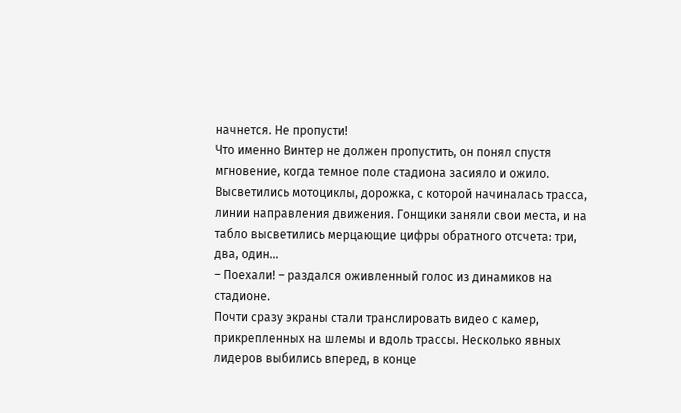начнется. Не пропусти!
Что именно Винтер не должен пропустить, он понял спустя мгновение, когда темное поле стадиона засияло и ожило. Высветились мотоциклы, дорожка, с которой начиналась трасса, линии направления движения. Гонщики заняли свои места, и на табло высветились мерцающие цифры обратного отсчета: три, два, один…
– Поехали! – раздался оживленный голос из динамиков на стадионе.
Почти сразу экраны стали транслировать видео с камер, прикрепленных на шлемы и вдоль трассы. Несколько явных лидеров выбились вперед, в конце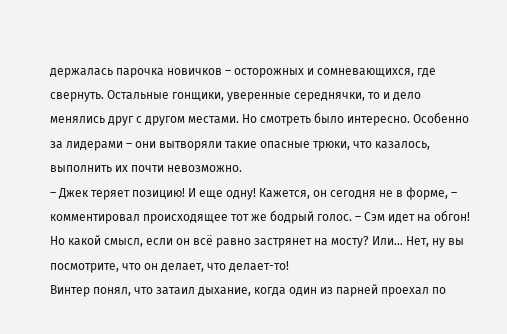держалась парочка новичков – осторожных и сомневающихся, где свернуть. Остальные гонщики, уверенные середнячки, то и дело менялись друг с другом местами. Но смотреть было интересно. Особенно за лидерами – они вытворяли такие опасные трюки, что казалось, выполнить их почти невозможно.
– Джек теряет позицию! И еще одну! Кажется, он сегодня не в форме, – комментировал происходящее тот же бодрый голос. – Сэм идет на обгон! Но какой смысл, если он всё равно застрянет на мосту? Или… Нет, ну вы посмотрите, что он делает, что делает-то!
Винтер понял, что затаил дыхание, когда один из парней проехал по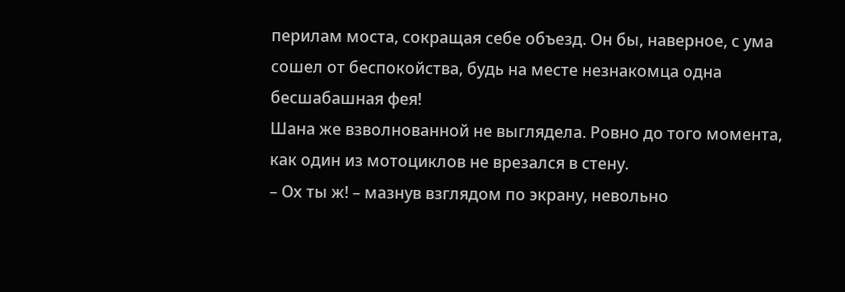перилам моста, сокращая себе объезд. Он бы, наверное, с ума сошел от беспокойства, будь на месте незнакомца одна бесшабашная фея!
Шана же взволнованной не выглядела. Ровно до того момента, как один из мотоциклов не врезался в стену.
– Ох ты ж! – мазнув взглядом по экрану, невольно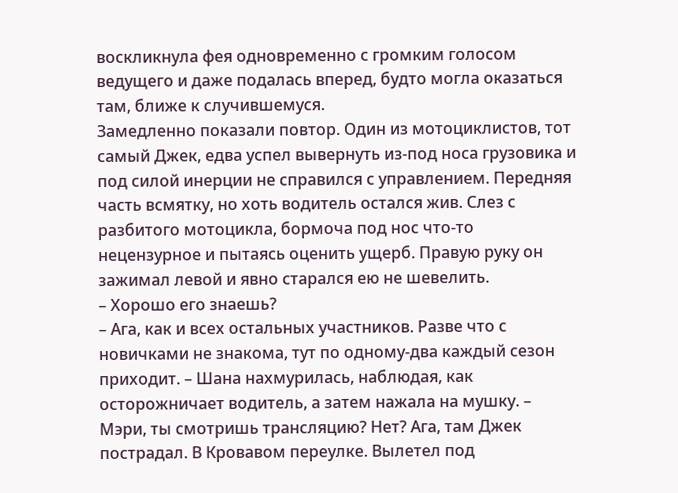воскликнула фея одновременно с громким голосом ведущего и даже подалась вперед, будто могла оказаться там, ближе к случившемуся.
Замедленно показали повтор. Один из мотоциклистов, тот самый Джек, едва успел вывернуть из-под носа грузовика и под силой инерции не справился с управлением. Передняя часть всмятку, но хоть водитель остался жив. Слез с разбитого мотоцикла, бормоча под нос что-то нецензурное и пытаясь оценить ущерб. Правую руку он зажимал левой и явно старался ею не шевелить.
– Хорошо его знаешь?
– Ага, как и всех остальных участников. Разве что с новичками не знакома, тут по одному-два каждый сезон приходит. – Шана нахмурилась, наблюдая, как осторожничает водитель, а затем нажала на мушку. – Мэри, ты смотришь трансляцию? Нет? Ага, там Джек пострадал. В Кровавом переулке. Вылетел под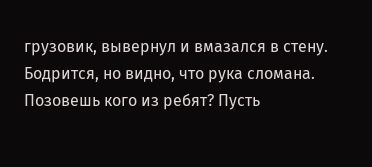грузовик, вывернул и вмазался в стену. Бодрится, но видно, что рука сломана. Позовешь кого из ребят? Пусть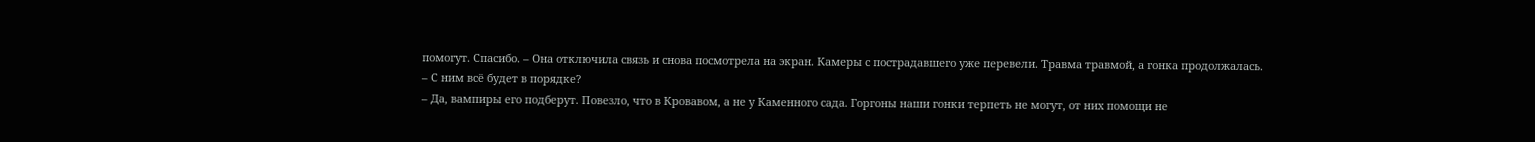помогут. Спасибо. – Она отключила связь и снова посмотрела на экран. Камеры с пострадавшего уже перевели. Травма травмой, а гонка продолжалась.
– С ним всё будет в порядке?
– Да, вампиры его подберут. Повезло, что в Кровавом, а не у Каменного сада. Горгоны наши гонки терпеть не могут, от них помощи не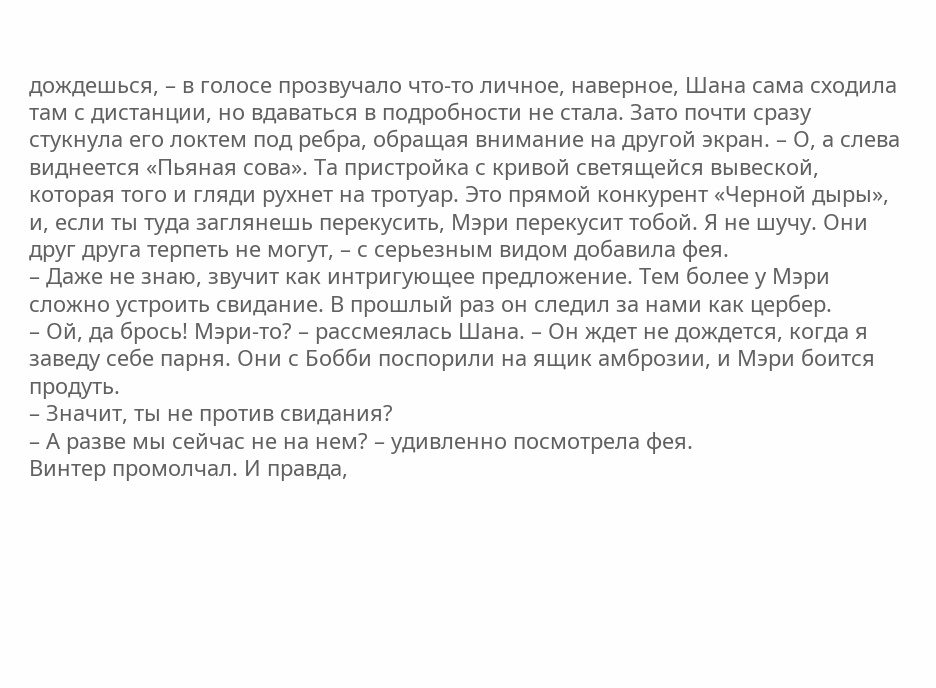дождешься, – в голосе прозвучало что-то личное, наверное, Шана сама сходила там с дистанции, но вдаваться в подробности не стала. Зато почти сразу стукнула его локтем под ребра, обращая внимание на другой экран. – О, а слева виднеется «Пьяная сова». Та пристройка с кривой светящейся вывеской, которая того и гляди рухнет на тротуар. Это прямой конкурент «Черной дыры», и, если ты туда заглянешь перекусить, Мэри перекусит тобой. Я не шучу. Они друг друга терпеть не могут, – с серьезным видом добавила фея.
– Даже не знаю, звучит как интригующее предложение. Тем более у Мэри сложно устроить свидание. В прошлый раз он следил за нами как цербер.
– Ой, да брось! Мэри-то? – рассмеялась Шана. – Он ждет не дождется, когда я заведу себе парня. Они с Бобби поспорили на ящик амброзии, и Мэри боится продуть.
– Значит, ты не против свидания?
– А разве мы сейчас не на нем? – удивленно посмотрела фея.
Винтер промолчал. И правда,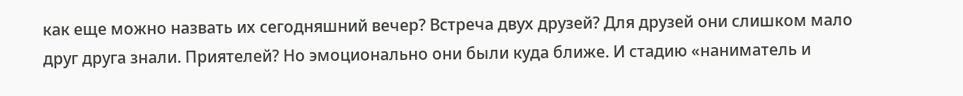как еще можно назвать их сегодняшний вечер? Встреча двух друзей? Для друзей они слишком мало друг друга знали. Приятелей? Но эмоционально они были куда ближе. И стадию «наниматель и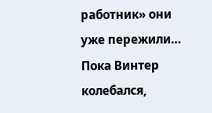работник» они уже пережили… Пока Винтер колебался,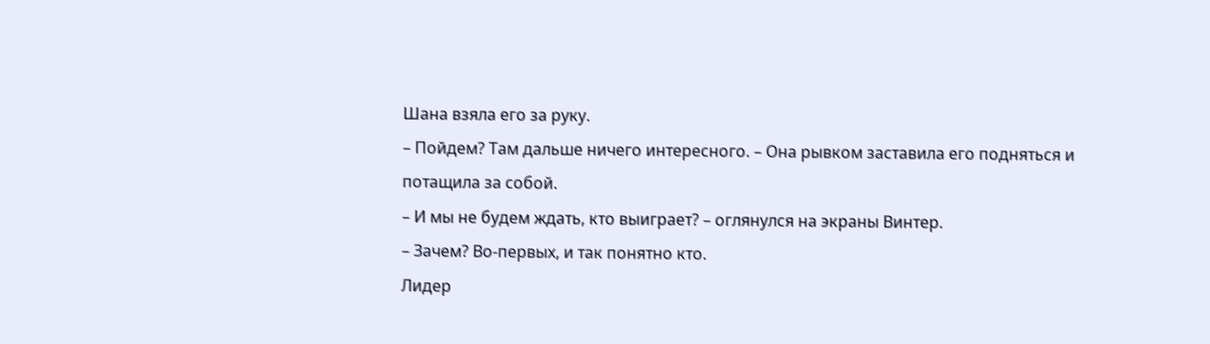Шана взяла его за руку.
– Пойдем? Там дальше ничего интересного. – Она рывком заставила его подняться и потащила за собой.
– И мы не будем ждать, кто выиграет? – оглянулся на экраны Винтер.
– Зачем? Во-первых, и так понятно кто.
Лидер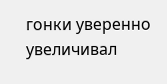гонки уверенно увеличивал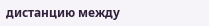дистанцию между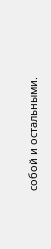собой и остальными.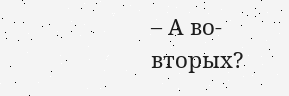– А во-вторых?